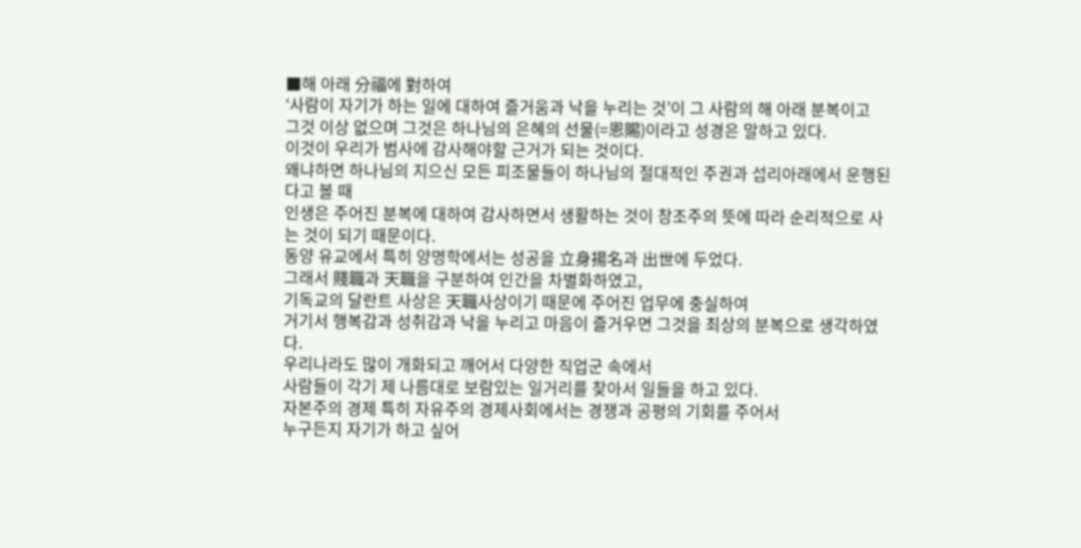■해 아래 分福에 對하여
‘사람이 자기가 하는 일에 대하여 즐거움과 낙을 누리는 것’이 그 사람의 해 아래 분복이고
그것 이상 없으며 그것은 하나님의 은혜의 선물(=恩賜)이라고 성경은 말하고 있다.
이것이 우리가 범사에 감사해야할 근거가 되는 것이다.
왜냐하면 하나님의 지으신 모든 피조물들이 하나님의 절대적인 주권과 섭리아래에서 운행된다고 볼 때
인생은 주어진 분복에 대하여 감사하면서 생활하는 것이 창조주의 뜻에 따라 순리적으로 사는 것이 되기 때문이다.
동양 유교에서 특히 양명학에서는 성공을 立身揚名과 出世에 두었다.
그래서 賤職과 天職을 구분하여 인간을 차별화하였고,
기독교의 달란트 사상은 天職사상이기 때문에 주어진 업무에 충실하여
거기서 행복감과 성취감과 낙을 누리고 마음이 즐거우면 그것을 최상의 분복으로 생각하였다.
우리나라도 많이 개화되고 깨어서 다양한 직업군 속에서
사람들이 각기 제 나름대로 보람있는 일거리를 찾아서 일들을 하고 있다.
자본주의 경제 특히 자유주의 경제사회에서는 경쟁과 공평의 기회를 주어서
누구든지 자기가 하고 싶어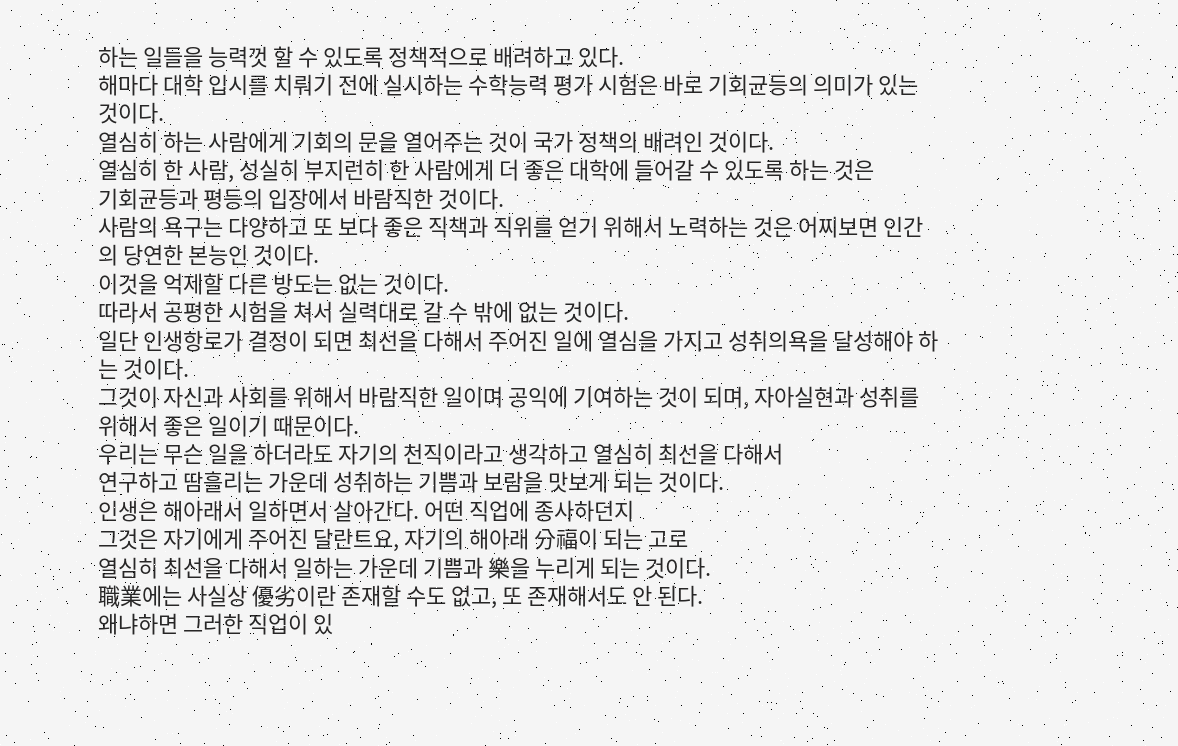하는 일들을 능력껏 할 수 있도록 정책적으로 배려하고 있다.
해마다 대학 입시를 치뤄기 전에 실시하는 수학능력 평가 시험은 바로 기회균등의 의미가 있는 것이다.
열심히 하는 사람에게 기회의 문을 열어주는 것이 국가 정책의 배려인 것이다.
열심히 한 사람, 성실히 부지런히 한 사람에게 더 좋은 대학에 들어갈 수 있도록 하는 것은
기회균등과 평등의 입장에서 바람직한 것이다.
사람의 욕구는 다양하고 또 보다 좋은 직책과 직위를 얻기 위해서 노력하는 것은 어찌보면 인간의 당연한 본능인 것이다.
이것을 억제할 다른 방도는 없는 것이다.
따라서 공평한 시험을 쳐서 실력대로 갈 수 밖에 없는 것이다.
일단 인생항로가 결정이 되면 최선을 다해서 주어진 일에 열심을 가지고 성취의욕을 달성해야 하는 것이다.
그것이 자신과 사회를 위해서 바람직한 일이며 공익에 기여하는 것이 되며, 자아실현과 성취를 위해서 좋은 일이기 때문이다.
우리는 무슨 일을 하더라도 자기의 천직이라고 생각하고 열심히 최선을 다해서
연구하고 땀흘리는 가운데 성취하는 기쁨과 보람을 맛보게 되는 것이다.
인생은 해아래서 일하면서 살아간다. 어떤 직업에 종사하던지
그것은 자기에게 주어진 달란트요, 자기의 해아래 分福이 되는 고로
열심히 최선을 다해서 일하는 가운데 기쁨과 樂을 누리게 되는 것이다.
職業에는 사실상 優劣이란 존재할 수도 없고, 또 존재해서도 안 된다.
왜냐하면 그러한 직업이 있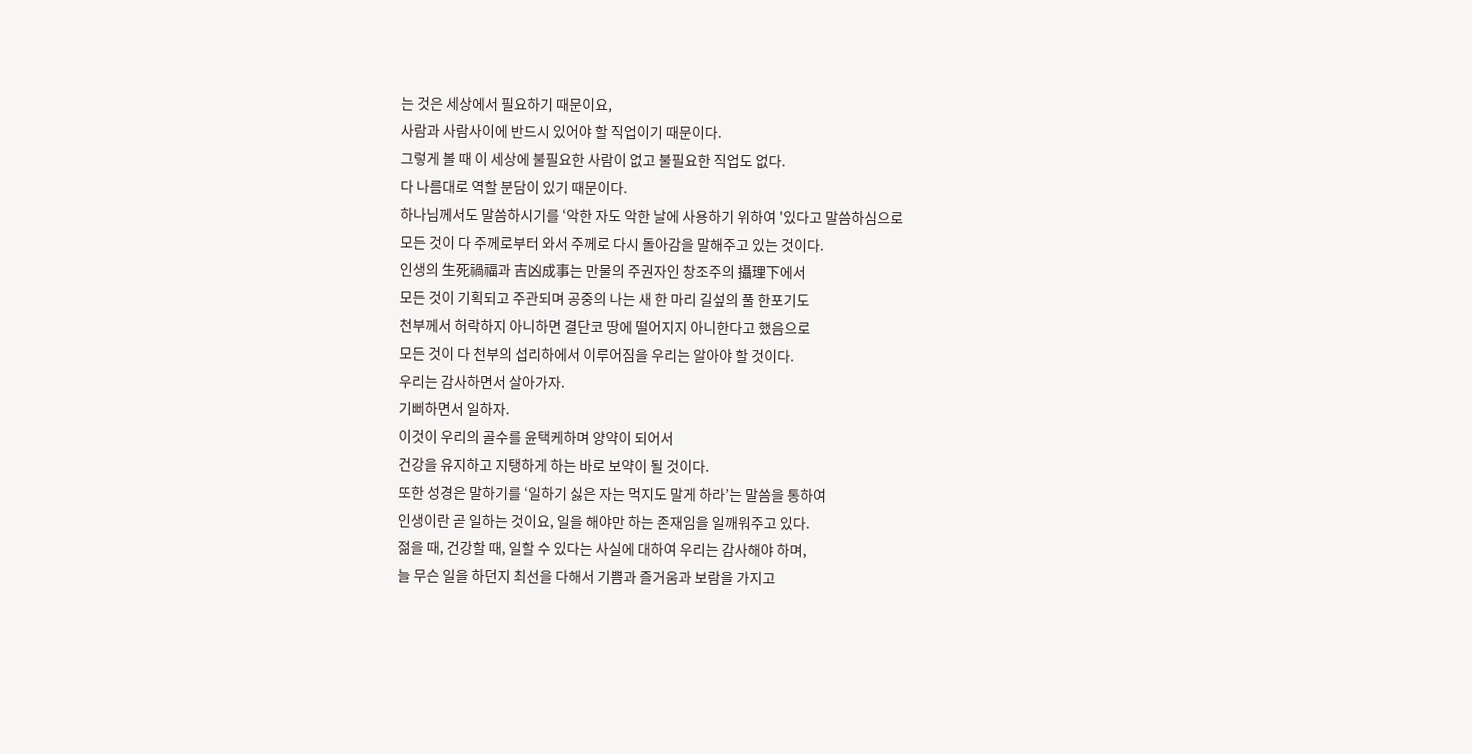는 것은 세상에서 필요하기 때문이요,
사람과 사람사이에 반드시 있어야 할 직업이기 때문이다.
그렇게 볼 때 이 세상에 불필요한 사람이 없고 불필요한 직업도 없다.
다 나름대로 역할 분담이 있기 때문이다.
하나님께서도 말씀하시기를 ‘악한 자도 악한 날에 사용하기 위하여 '있다고 말씀하심으로
모든 것이 다 주께로부터 와서 주께로 다시 돌아감을 말해주고 있는 것이다.
인생의 生死禍福과 吉凶成事는 만물의 주권자인 창조주의 攝理下에서
모든 것이 기획되고 주관되며 공중의 나는 새 한 마리 길섶의 풀 한포기도
천부께서 허락하지 아니하면 결단코 땅에 떨어지지 아니한다고 했음으로
모든 것이 다 천부의 섭리하에서 이루어짐을 우리는 알아야 할 것이다.
우리는 감사하면서 살아가자.
기뻐하면서 일하자.
이것이 우리의 골수를 윤택케하며 양약이 되어서
건강을 유지하고 지탱하게 하는 바로 보약이 될 것이다.
또한 성경은 말하기를 ‘일하기 싫은 자는 먹지도 말게 하라’는 말씀을 통하여
인생이란 곧 일하는 것이요, 일을 해야만 하는 존재임을 일깨워주고 있다.
젊을 때, 건강할 때, 일할 수 있다는 사실에 대하여 우리는 감사해야 하며,
늘 무슨 일을 하던지 최선을 다해서 기쁨과 즐거움과 보람을 가지고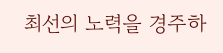최선의 노력을 경주하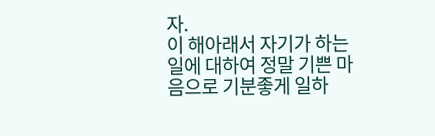자.
이 해아래서 자기가 하는 일에 대하여 정말 기쁜 마음으로 기분좋게 일하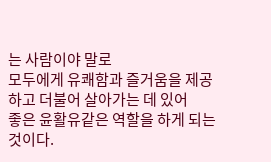는 사람이야 말로
모두에게 유쾌함과 즐거움을 제공하고 더불어 살아가는 데 있어
좋은 윤활유같은 역할을 하게 되는 것이다.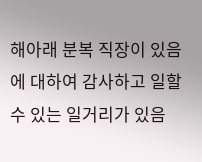해아래 분복 직장이 있음에 대하여 감사하고 일할 수 있는 일거리가 있음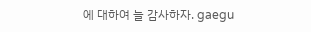에 대하여 늘 감사하자. gaegu